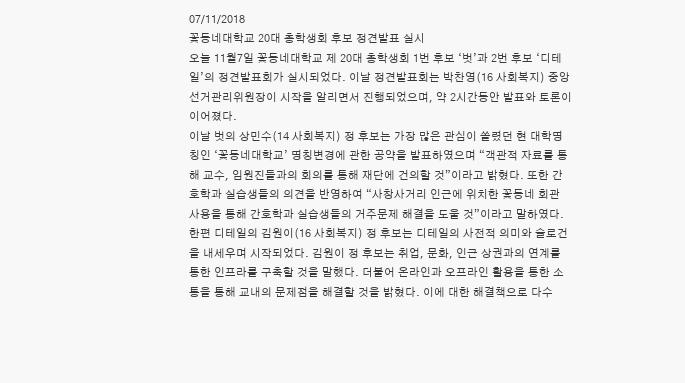07/11/2018
꽃동네대학교 20대 총학생회 후보 정견발표 실시
오늘 11월7일 꽃동네대학교 제 20대 총학생회 1번 후보 ‘벗’과 2번 후보 ‘디테일’의 정견발표회가 실시되었다. 이날 정견발표회는 박찬영(16 사회복지) 중앙선거관리위원장이 시작을 알리면서 진행되었으며, 약 2시간동안 발표와 토론이 이어졌다.
이날 벗의 상민수(14 사회복지) 정 후보는 가장 많은 관심이 쏠렸던 현 대학명칭인 ‘꽃동네대학교’ 명칭변경에 관한 공약을 발표하였으며 “객관적 자료를 통해 교수, 임원진들과의 회의를 통해 재단에 건의할 것”이라고 밝혔다. 또한 간호학과 실습생들의 의견을 반영하여 “사창사거리 인근에 위치한 꽃동네 회관 사용을 통해 간호학과 실습생들의 거주문제 해결을 도울 것”이라고 말하였다.
한편 디테일의 김원이(16 사회복지) 정 후보는 디테일의 사전적 의미와 슬로건을 내세우며 시작되었다. 김원이 정 후보는 취업, 문화, 인근 상권과의 연계를 통한 인프라를 구축할 것을 말했다. 더불어 온라인과 오프라인 활용을 통한 소통을 통해 교내의 문제점을 해결할 것을 밝혔다. 이에 대한 해결책으로 다수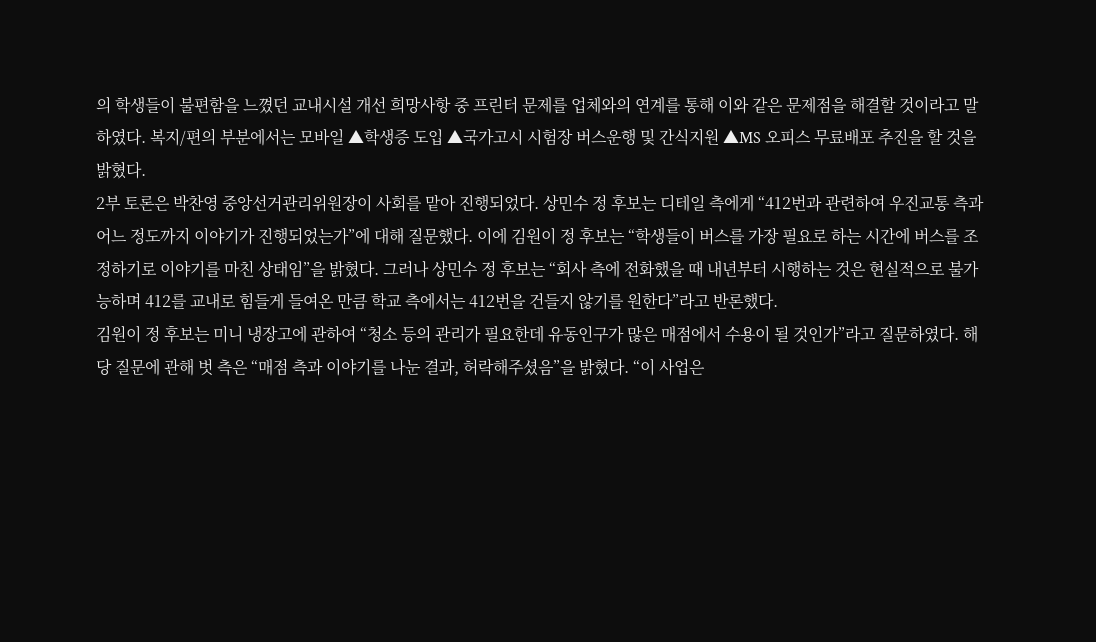의 학생들이 불편함을 느꼈던 교내시설 개선 희망사항 중 프린터 문제를 업체와의 연계를 통해 이와 같은 문제점을 해결할 것이라고 말하였다. 복지/편의 부분에서는 모바일 ▲학생증 도입 ▲국가고시 시험장 버스운행 및 간식지원 ▲MS 오피스 무료배포 추진을 할 것을 밝혔다.
2부 토론은 박찬영 중앙선거관리위원장이 사회를 맡아 진행되었다. 상민수 정 후보는 디테일 측에게 “412번과 관련하여 우진교통 측과 어느 정도까지 이야기가 진행되었는가”에 대해 질문했다. 이에 김원이 정 후보는 “학생들이 버스를 가장 필요로 하는 시간에 버스를 조정하기로 이야기를 마친 상태임”을 밝혔다. 그러나 상민수 정 후보는 “회사 측에 전화했을 때 내년부터 시행하는 것은 현실적으로 불가능하며 412를 교내로 힘들게 들여온 만큼 학교 측에서는 412번을 건들지 않기를 원한다”라고 반론했다.
김원이 정 후보는 미니 냉장고에 관하여 “청소 등의 관리가 필요한데 유동인구가 많은 매점에서 수용이 될 것인가”라고 질문하였다. 해당 질문에 관해 벗 측은 “매점 측과 이야기를 나눈 결과, 허락해주셨음”을 밝혔다. “이 사업은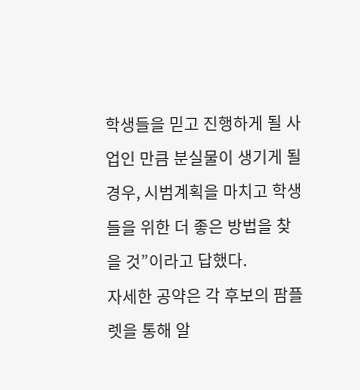학생들을 믿고 진행하게 될 사업인 만큼 분실물이 생기게 될 경우, 시범계획을 마치고 학생들을 위한 더 좋은 방법을 찾을 것”이라고 답했다.
자세한 공약은 각 후보의 팜플렛을 통해 알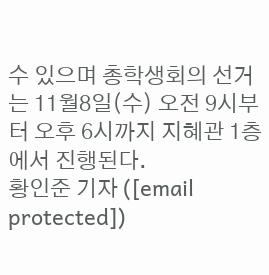수 있으며 총학생회의 선거는 11월8일(수) 오전 9시부터 오후 6시까지 지혜관 1층에서 진행된다.
황인준 기자 ([email protected])